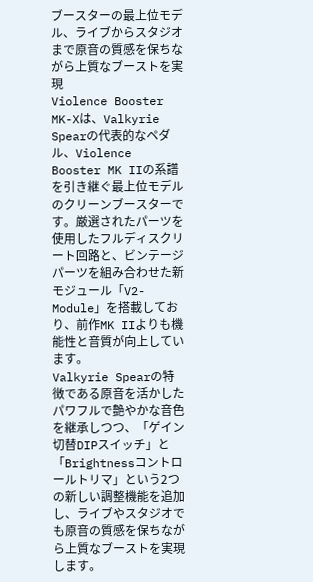ブースターの最上位モデル、ライブからスタジオまで原音の質感を保ちながら上質なブーストを実現
Violence Booster MK-Xは、Valkyrie Spearの代表的なペダル、Violence Booster MK IIの系譜を引き継ぐ最上位モデルのクリーンブースターです。厳選されたパーツを使用したフルディスクリート回路と、ビンテージパーツを組み合わせた新モジュール「V2-Module」を搭載しており、前作MK IIよりも機能性と音質が向上しています。
Valkyrie Spearの特徴である原音を活かしたパワフルで艶やかな音色を継承しつつ、「ゲイン切替DIPスイッチ」と「Brightnessコントロールトリマ」という2つの新しい調整機能を追加し、ライブやスタジオでも原音の質感を保ちながら上質なブーストを実現します。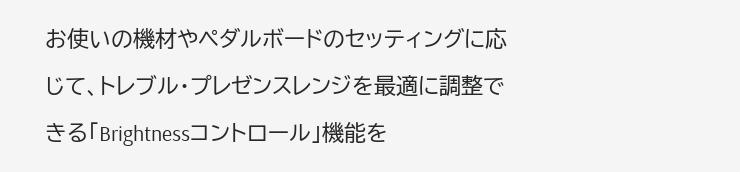お使いの機材やペダルボードのセッティングに応じて、トレブル・プレゼンスレンジを最適に調整できる「Brightnessコントロール」機能を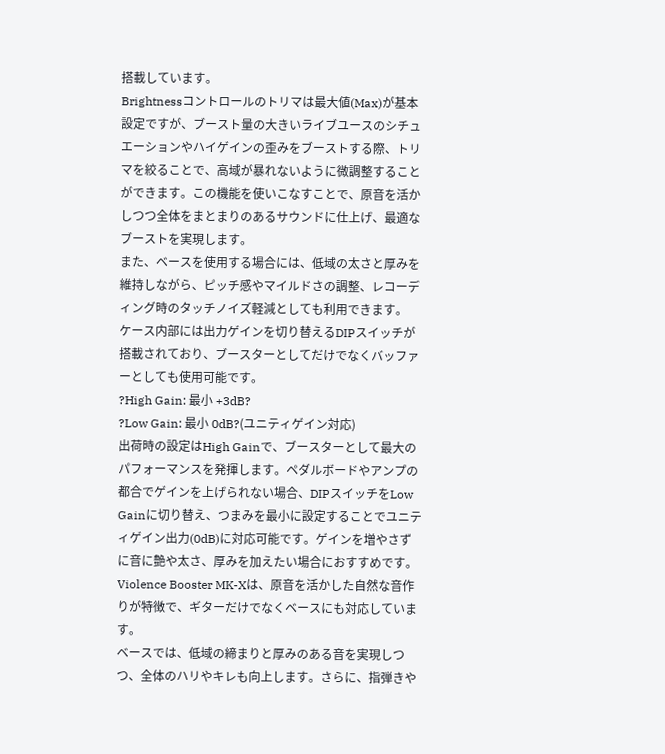搭載しています。
Brightnessコントロールのトリマは最大値(Max)が基本設定ですが、ブースト量の大きいライブユースのシチュエーションやハイゲインの歪みをブーストする際、トリマを絞ることで、高域が暴れないように微調整することができます。この機能を使いこなすことで、原音を活かしつつ全体をまとまりのあるサウンドに仕上げ、最適なブーストを実現します。
また、ベースを使用する場合には、低域の太さと厚みを維持しながら、ピッチ感やマイルドさの調整、レコーディング時のタッチノイズ軽減としても利用できます。
ケース内部には出力ゲインを切り替えるDIPスイッチが搭載されており、ブースターとしてだけでなくバッファーとしても使用可能です。
?High Gain: 最小 +3dB?
?Low Gain: 最小 0dB?(ユニティゲイン対応)
出荷時の設定はHigh Gainで、ブースターとして最大のパフォーマンスを発揮します。ペダルボードやアンプの都合でゲインを上げられない場合、DIPスイッチをLow Gainに切り替え、つまみを最小に設定することでユニティゲイン出力(0dB)に対応可能です。ゲインを増やさずに音に艶や太さ、厚みを加えたい場合におすすめです。
Violence Booster MK-Xは、原音を活かした自然な音作りが特徴で、ギターだけでなくベースにも対応しています。
ベースでは、低域の締まりと厚みのある音を実現しつつ、全体のハリやキレも向上します。さらに、指弾きや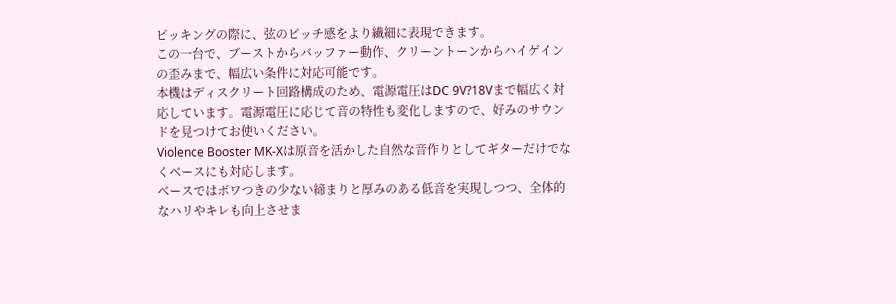ピッキングの際に、弦のピッチ感をより繊細に表現できます。
この一台で、ブーストからバッファー動作、クリーントーンからハイゲインの歪みまで、幅広い条件に対応可能です。
本機はディスクリート回路構成のため、電源電圧はDC 9V?18Vまで幅広く対応しています。電源電圧に応じて音の特性も変化しますので、好みのサウンドを見つけてお使いください。
Violence Booster MK-Xは原音を活かした自然な音作りとしてギターだけでなくベースにも対応します。
ベースではボワつきの少ない締まりと厚みのある低音を実現しつつ、全体的なハリやキレも向上させま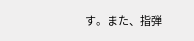す。また、指弾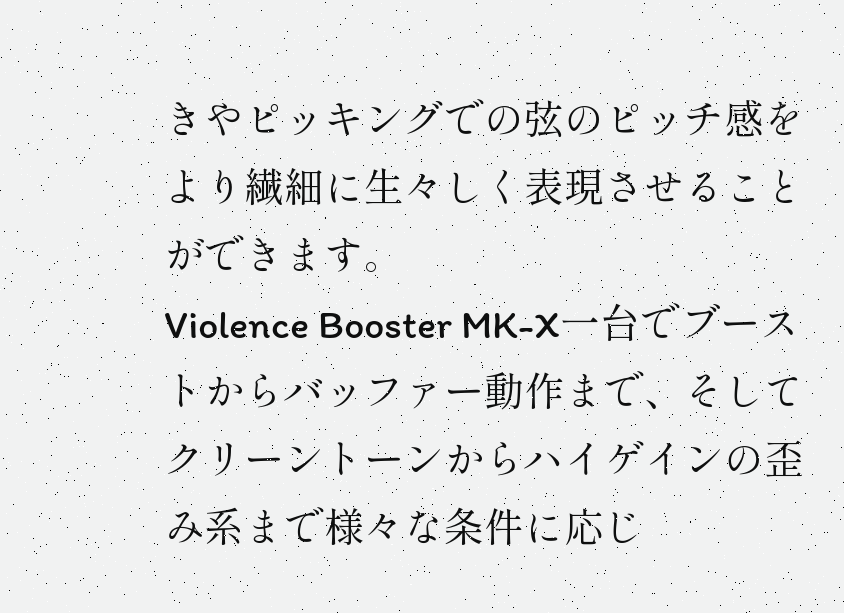きやピッキングでの弦のピッチ感をより繊細に生々しく表現させることができます。
Violence Booster MK-X一台でブーストからバッファー動作まで、そしてクリーントーンからハイゲインの歪み系まで様々な条件に応じ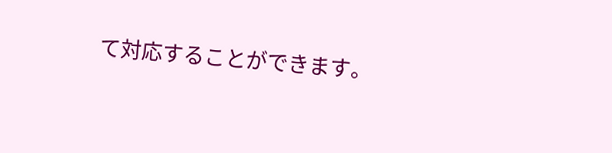て対応することができます。